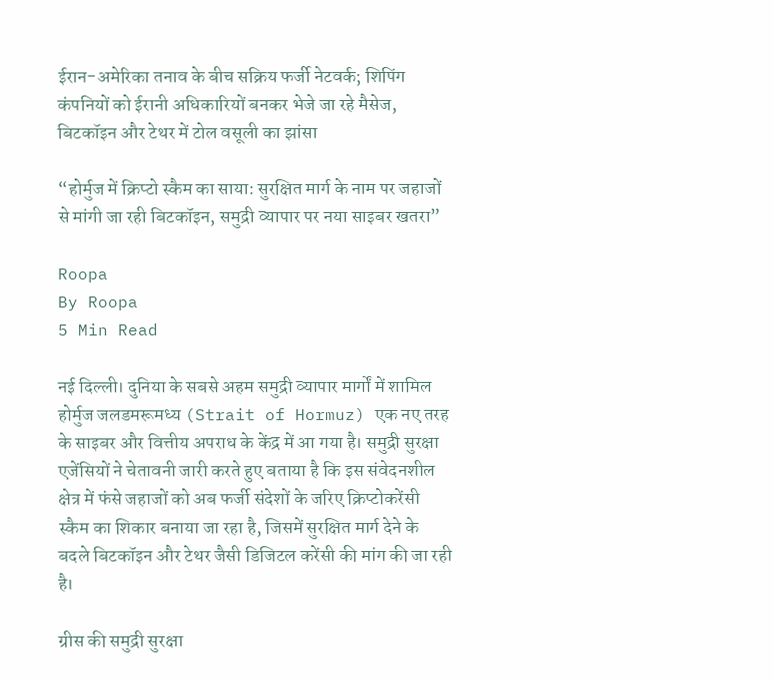ईरान-अमेरिका तनाव के बीच सक्रिय फर्जी नेटवर्क; शिपिंग कंपनियों को ईरानी अधिकारियों बनकर भेजे जा रहे मैसेज, बिटकॉइन और टेथर में टोल वसूली का झांसा

“होर्मुज में क्रिप्टो स्कैम का साया: सुरक्षित मार्ग के नाम पर जहाजों से मांगी जा रही बिटकॉइन, समुद्री व्यापार पर नया साइबर खतरा”

Roopa
By Roopa
5 Min Read

नई दिल्ली। दुनिया के सबसे अहम समुद्री व्यापार मार्गों में शामिल होर्मुज जलडमरूमध्य (Strait of Hormuz) एक नए तरह के साइबर और वित्तीय अपराध के केंद्र में आ गया है। समुद्री सुरक्षा एजेंसियों ने चेतावनी जारी करते हुए बताया है कि इस संवेदनशील क्षेत्र में फंसे जहाजों को अब फर्जी संदेशों के जरिए क्रिप्टोकरेंसी स्कैम का शिकार बनाया जा रहा है, जिसमें सुरक्षित मार्ग देने के बदले बिटकॉइन और टेथर जैसी डिजिटल करेंसी की मांग की जा रही है।

ग्रीस की समुद्री सुरक्षा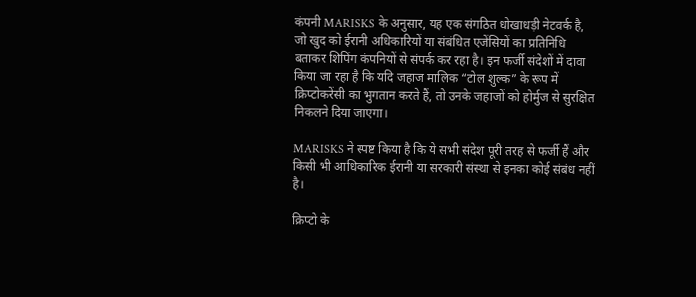कंपनी MARISKS के अनुसार, यह एक संगठित धोखाधड़ी नेटवर्क है, जो खुद को ईरानी अधिकारियों या संबंधित एजेंसियों का प्रतिनिधि बताकर शिपिंग कंपनियों से संपर्क कर रहा है। इन फर्जी संदेशों में दावा किया जा रहा है कि यदि जहाज मालिक “टोल शुल्क” के रूप में क्रिप्टोकरेंसी का भुगतान करते हैं, तो उनके जहाजों को होर्मुज से सुरक्षित निकलने दिया जाएगा।

MARISKS ने स्पष्ट किया है कि ये सभी संदेश पूरी तरह से फर्जी हैं और किसी भी आधिकारिक ईरानी या सरकारी संस्था से इनका कोई संबंध नहीं है।

क्रिप्टो के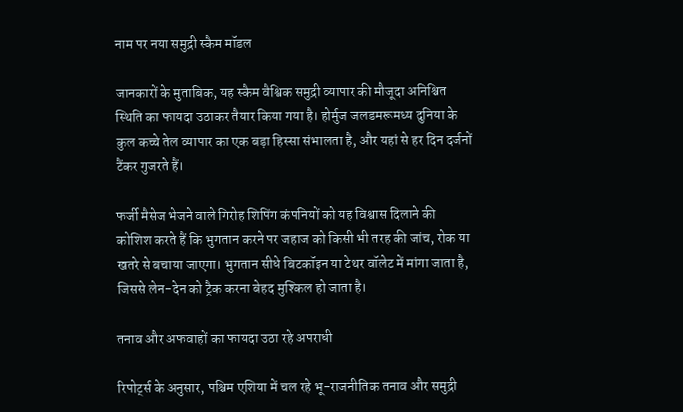नाम पर नया समुद्री स्कैम मॉडल

जानकारों के मुताबिक, यह स्कैम वैश्विक समुद्री व्यापार की मौजूदा अनिश्चित स्थिति का फायदा उठाकर तैयार किया गया है। होर्मुज जलडमरूमध्य दुनिया के कुल कच्चे तेल व्यापार का एक बड़ा हिस्सा संभालता है, और यहां से हर दिन दर्जनों टैंकर गुजरते हैं।

फर्जी मैसेज भेजने वाले गिरोह शिपिंग कंपनियों को यह विश्वास दिलाने की कोशिश करते हैं कि भुगतान करने पर जहाज को किसी भी तरह की जांच, रोक या खतरे से बचाया जाएगा। भुगतान सीधे बिटकॉइन या टेथर वॉलेट में मांगा जाता है, जिससे लेन-देन को ट्रैक करना बेहद मुश्किल हो जाता है।

तनाव और अफवाहों का फायदा उठा रहे अपराधी

रिपोर्ट्स के अनुसार, पश्चिम एशिया में चल रहे भू-राजनीतिक तनाव और समुद्री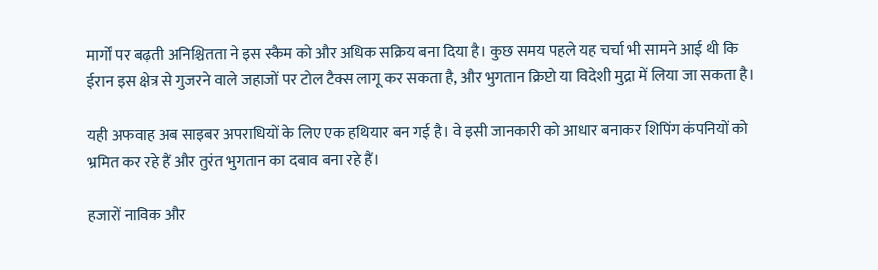मार्गों पर बढ़ती अनिश्चितता ने इस स्कैम को और अधिक सक्रिय बना दिया है। कुछ समय पहले यह चर्चा भी सामने आई थी कि ईरान इस क्षेत्र से गुजरने वाले जहाजों पर टोल टैक्स लागू कर सकता है, और भुगतान क्रिप्टो या विदेशी मुद्रा में लिया जा सकता है।

यही अफवाह अब साइबर अपराधियों के लिए एक हथियार बन गई है। वे इसी जानकारी को आधार बनाकर शिपिंग कंपनियों को भ्रमित कर रहे हैं और तुरंत भुगतान का दबाव बना रहे हैं।

हजारों नाविक और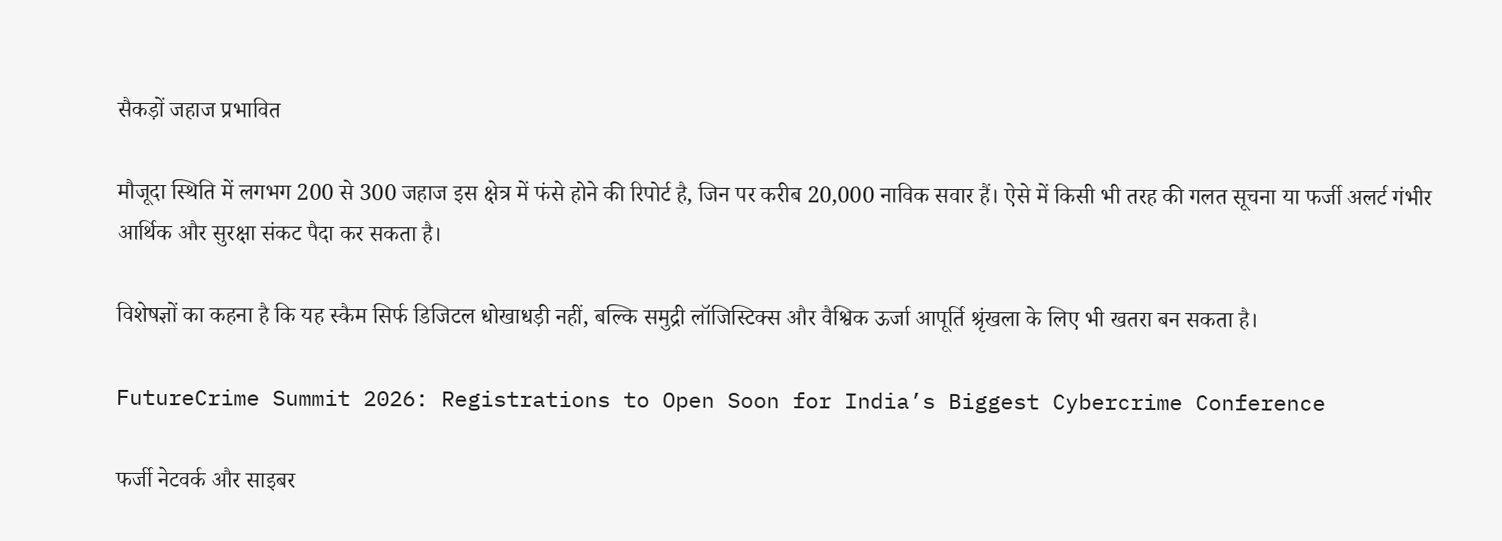सैकड़ों जहाज प्रभावित

मौजूदा स्थिति में लगभग 200 से 300 जहाज इस क्षेत्र में फंसे होने की रिपोर्ट है, जिन पर करीब 20,000 नाविक सवार हैं। ऐसे में किसी भी तरह की गलत सूचना या फर्जी अलर्ट गंभीर आर्थिक और सुरक्षा संकट पैदा कर सकता है।

विशेषज्ञों का कहना है कि यह स्कैम सिर्फ डिजिटल धोखाधड़ी नहीं, बल्कि समुद्री लॉजिस्टिक्स और वैश्विक ऊर्जा आपूर्ति श्रृंखला के लिए भी खतरा बन सकता है।

FutureCrime Summit 2026: Registrations to Open Soon for India’s Biggest Cybercrime Conference

फर्जी नेटवर्क और साइबर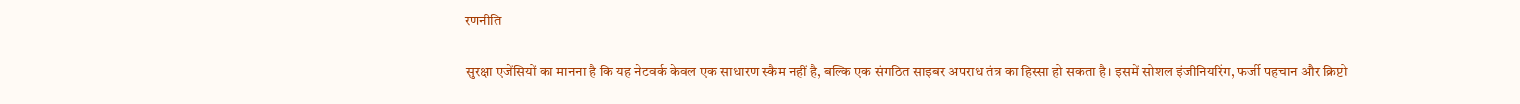रणनीति

सुरक्षा एजेंसियों का मानना है कि यह नेटवर्क केवल एक साधारण स्कैम नहीं है, बल्कि एक संगठित साइबर अपराध तंत्र का हिस्सा हो सकता है। इसमें सोशल इंजीनियरिंग, फर्जी पहचान और क्रिप्टो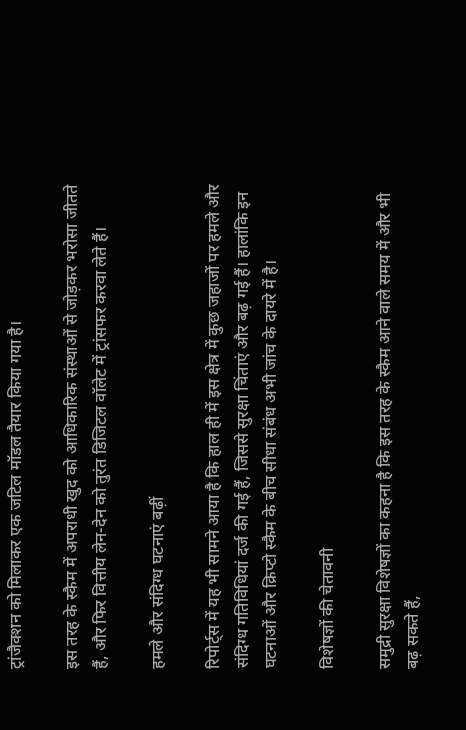ट्रांजैक्शन को मिलाकर एक जटिल मॉडल तैयार किया गया है।

इस तरह के स्कैम में अपराधी खुद को आधिकारिक संस्थाओं से जोड़कर भरोसा जीतते हैं, और फिर वित्तीय लेन-देन को तुरंत डिजिटल वॉलेट में ट्रांसफर करवा लेते हैं।

हमले और संदिग्ध घटनाएं बढ़ीं

रिपोर्ट्स में यह भी सामने आया है कि हाल ही में इस क्षेत्र में कुछ जहाजों पर हमले और संदिग्ध गतिविधियां दर्ज की गई हैं, जिससे सुरक्षा चिंताएं और बढ़ गई हैं। हालांकि इन घटनाओं और क्रिप्टो स्कैम के बीच सीधा संबंध अभी जांच के दायरे में है।

विशेषज्ञों की चेतावनी

समुद्री सुरक्षा विशेषज्ञों का कहना है कि इस तरह के स्कैम आने वाले समय में और भी बढ़ सकते हैं,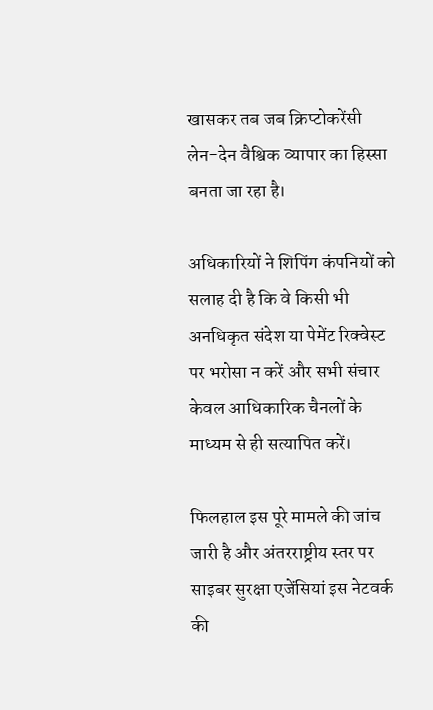खासकर तब जब क्रिप्टोकरेंसी लेन-देन वैश्विक व्यापार का हिस्सा बनता जा रहा है।

अधिकारियों ने शिपिंग कंपनियों को सलाह दी है कि वे किसी भी अनधिकृत संदेश या पेमेंट रिक्वेस्ट पर भरोसा न करें और सभी संचार केवल आधिकारिक चैनलों के माध्यम से ही सत्यापित करें।

फिलहाल इस पूरे मामले की जांच जारी है और अंतरराष्ट्रीय स्तर पर साइबर सुरक्षा एजेंसियां इस नेटवर्क की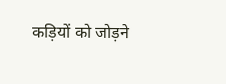कड़ियों को जोड़ने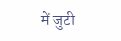में जुटी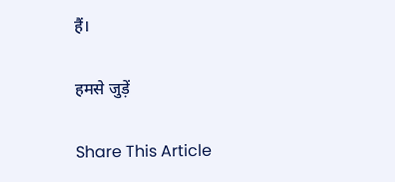हैं।

हमसे जुड़ें

Share This Article